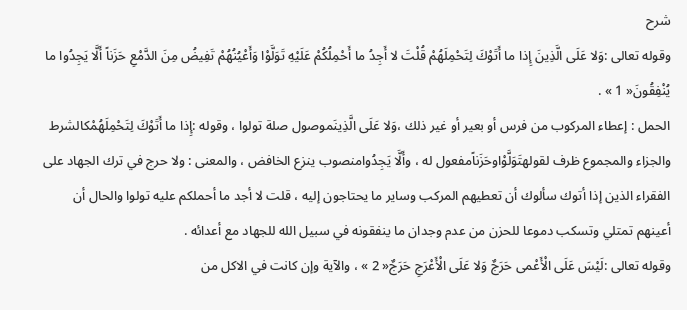شرح
وقوله تعالى :وَلا عَلَى الَّذِينَ إِذا ما أَتَوْكَ لِتَحْمِلَهُمْ قُلْتَ لا أَجِدُ ما أَحْمِلُكُمْ عَلَيْهِ تَوَلَّوْا وَأَعْيُنُهُمْ تَفِيضُ مِنَ الدَّمْعِ حَزَناً أَلَّا يَجِدُوا ما يُنْفِقُونَ« 1 » .
الحمل : إعطاء المركوب من فرس أو بعير أو غير ذلك ،وَلا عَلَى الَّذِينَموصول صلة تولوا ، وقوله :إِذا ما أَتَوْكَ لِتَحْمِلَهُمْكالشرط والجزاء والمجموع ظرف لقولهتَوَلَّوْاوحَزَناًمفعول له ، وأَلَّا يَجِدُوامنصوب ينزع الخافض ، والمعنى : ولا حرج في ترك الجهاد على الفقراء الذين إذا أتوك سألوك أن تعطيهم المركب وساير ما يحتاجون إليه ، قلت لا أجد ما أحملكم عليه تولوا والحال أن أعينهم تمتلي وتسكب دموعا للحزن من عدم وجدان ما ينفقونه في سبيل الله للجهاد مع أعدائه .
وقوله تعالى :لَيْسَ عَلَى الْأَعْمى حَرَجٌ وَلا عَلَى الْأَعْرَجِ حَرَجٌ« 2 » ، والآية وإن كانت في الاكل من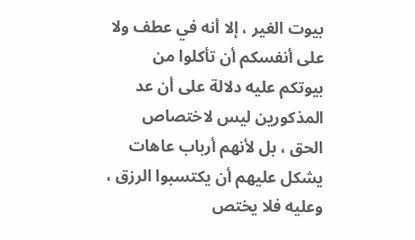بيوت الغير ، إلا أنه في عطف ولا على أنفسكم أن تأكلوا من بيوتكم عليه دلالة على أن عد المذكورين ليس لاختصاص الحق ، بل لأنهم أرباب عاهات يشكل عليهم أن يكتسبوا الرزق ، وعليه فلا يختص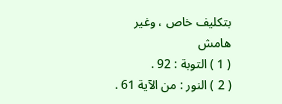بتكليف خاص ، وغير
هامش
( 1 ) التوبة : 92 .
( 2 ) النور : من الآية 61 .